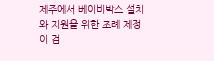제주에서 베이비박스 설치와 지원을 위한 조례 제정이 검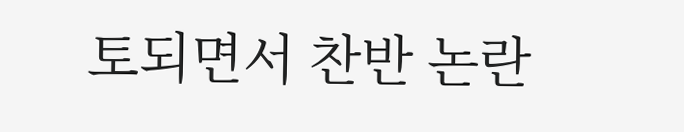토되면서 찬반 논란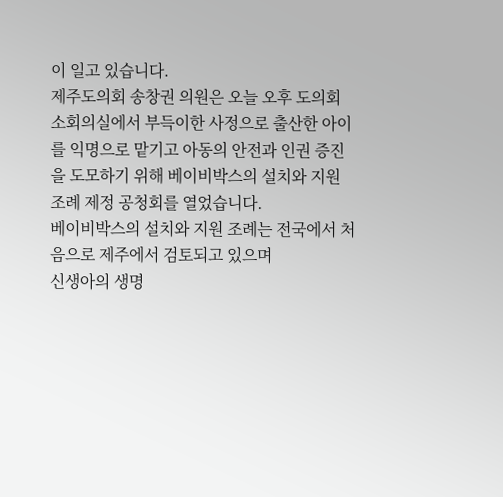이 일고 있습니다.
제주도의회 송창권 의원은 오늘 오후 도의회 소회의실에서 부득이한 사정으로 출산한 아이를 익명으로 맡기고 아동의 안전과 인권 증진을 도모하기 위해 베이비박스의 설치와 지원 조례 제정 공청회를 열었습니다.
베이비박스의 설치와 지원 조례는 전국에서 처음으로 제주에서 검토되고 있으며
신생아의 생명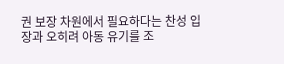권 보장 차원에서 필요하다는 찬성 입장과 오히려 아동 유기를 조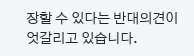장할 수 있다는 반대의견이 엇갈리고 있습니다.